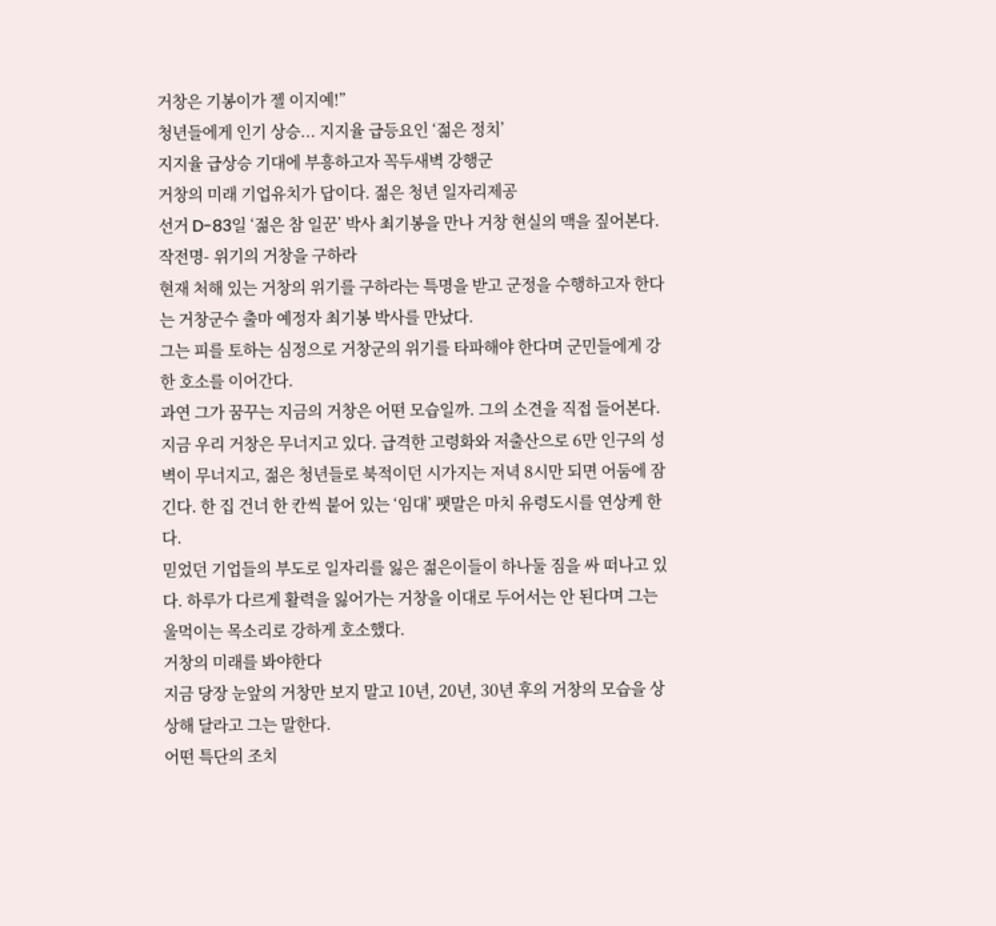거창은 기봉이가 젤 이지예!”
청년들에게 인기 상승... 지지율 급등요인 ‘젊은 정치’
지지율 급상승 기대에 부흥하고자 꼭두새벽 강행군
거창의 미래 기업유치가 답이다. 젊은 청년 일자리제공
선거 D-83일 ‘젊은 참 일꾼’ 박사 최기봉을 만나 거창 현실의 맥을 짚어본다.
작전명- 위기의 거창을 구하라
현재 처해 있는 거창의 위기를 구하라는 특명을 받고 군정을 수행하고자 한다는 거창군수 출마 예정자 최기봉 박사를 만났다.
그는 피를 토하는 심정으로 거창군의 위기를 타파해야 한다며 군민들에게 강한 호소를 이어간다.
과연 그가 꿈꾸는 지금의 거창은 어떤 모습일까. 그의 소견을 직접 들어본다.
지금 우리 거창은 무너지고 있다. 급격한 고령화와 저출산으로 6만 인구의 성벽이 무너지고, 젊은 청년들로 북적이던 시가지는 저녁 8시만 되면 어둠에 잠긴다. 한 집 건너 한 칸씩 붙어 있는 ‘임대’ 팻말은 마치 유령도시를 연상케 한다.
믿었던 기업들의 부도로 일자리를 잃은 젊은이들이 하나둘 짐을 싸 떠나고 있다. 하루가 다르게 활력을 잃어가는 거창을 이대로 두어서는 안 된다며 그는 울먹이는 목소리로 강하게 호소했다.
거창의 미래를 봐야한다
지금 당장 눈앞의 거창만 보지 말고 10년, 20년, 30년 후의 거창의 모습을 상상해 달라고 그는 말한다.
어떤 특단의 조치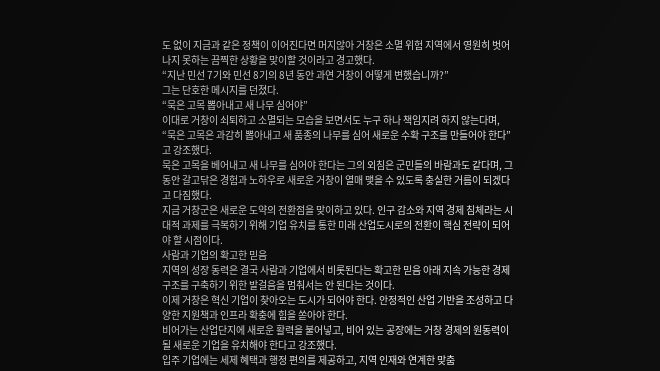도 없이 지금과 같은 정책이 이어진다면 머지않아 거창은 소멸 위험 지역에서 영원히 벗어나지 못하는 끔찍한 상황을 맞이할 것이라고 경고했다.
“지난 민선 7기와 민선 8기의 8년 동안 과연 거창이 어떻게 변했습니까?”
그는 단호한 메시지를 던졌다.
“묵은 고목 뽑아내고 새 나무 심어야”
이대로 거창이 쇠퇴하고 소멸되는 모습을 보면서도 누구 하나 책임지려 하지 않는다며, “묵은 고목은 과감히 뽑아내고 새 품종의 나무를 심어 새로운 수확 구조를 만들어야 한다”고 강조했다.
묵은 고목을 베어내고 새 나무를 심어야 한다는 그의 외침은 군민들의 바람과도 같다며, 그동안 갈고닦은 경험과 노하우로 새로운 거창이 열매 맺을 수 있도록 충실한 거름이 되겠다고 다짐했다.
지금 거창군은 새로운 도약의 전환점을 맞이하고 있다. 인구 감소와 지역 경제 침체라는 시대적 과제를 극복하기 위해 기업 유치를 통한 미래 산업도시로의 전환이 핵심 전략이 되어야 할 시점이다.
사람과 기업의 확고한 믿음
지역의 성장 동력은 결국 사람과 기업에서 비롯된다는 확고한 믿음 아래 지속 가능한 경제 구조를 구축하기 위한 발걸음을 멈춰서는 안 된다는 것이다.
이제 거창은 혁신 기업이 찾아오는 도시가 되어야 한다. 안정적인 산업 기반을 조성하고 다양한 지원책과 인프라 확충에 힘을 쏟아야 한다.
비어가는 산업단지에 새로운 활력을 불어넣고, 비어 있는 공장에는 거창 경제의 원동력이 될 새로운 기업을 유치해야 한다고 강조했다.
입주 기업에는 세제 혜택과 행정 편의를 제공하고, 지역 인재와 연계한 맞춤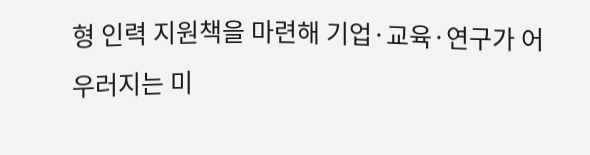형 인력 지원책을 마련해 기업·교육·연구가 어우러지는 미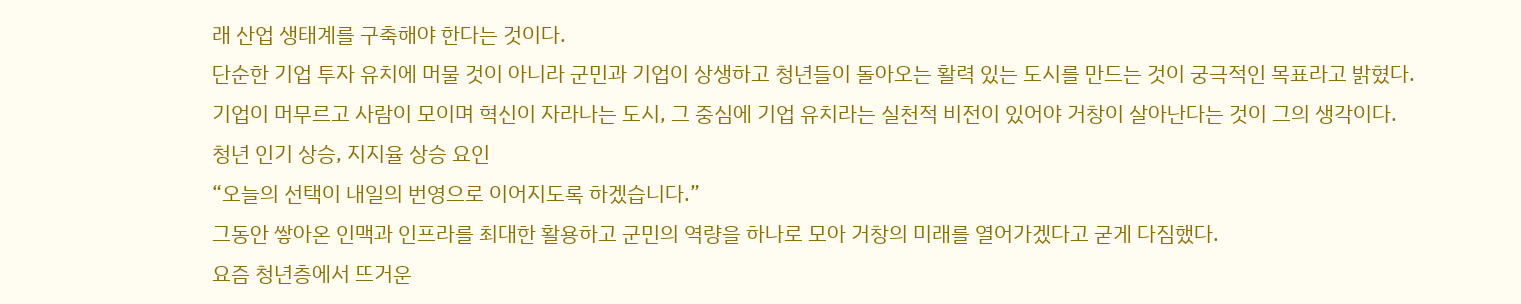래 산업 생태계를 구축해야 한다는 것이다.
단순한 기업 투자 유치에 머물 것이 아니라 군민과 기업이 상생하고 청년들이 돌아오는 활력 있는 도시를 만드는 것이 궁극적인 목표라고 밝혔다.
기업이 머무르고 사람이 모이며 혁신이 자라나는 도시, 그 중심에 기업 유치라는 실천적 비전이 있어야 거창이 살아난다는 것이 그의 생각이다.
청년 인기 상승, 지지율 상승 요인
“오늘의 선택이 내일의 번영으로 이어지도록 하겠습니다.”
그동안 쌓아온 인맥과 인프라를 최대한 활용하고 군민의 역량을 하나로 모아 거창의 미래를 열어가겠다고 굳게 다짐했다.
요즘 청년층에서 뜨거운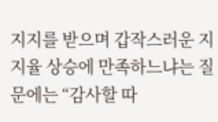지지를 받으며 갑작스러운 지지율 상승에 만족하느냐는 질문에는 “감사할 따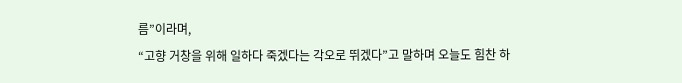름”이라며,
“고향 거창을 위해 일하다 죽겠다는 각오로 뛰겠다”고 말하며 오늘도 힘찬 하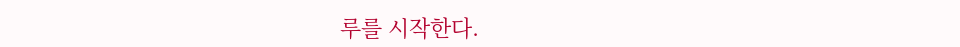루를 시작한다.